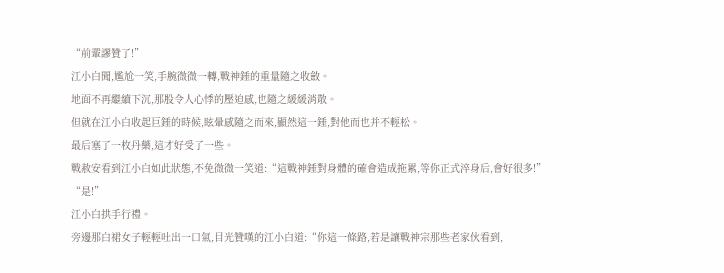“前輩謬贊了!”
江小白聞,尷尬一笑,手腕微微一轉,戰神錘的重量隨之收斂。
地面不再繼續下沉,那股令人心悸的壓迫感,也隨之緩緩消散。
但就在江小白收起巨錘的時候,眩暈感隨之而來,顯然這一錘,對他而也并不輕松。
最后塞了一枚丹藥,這才好受了一些。
戰赦安看到江小白如此狀態,不免微微一笑道:“這戰神錘對身體的確會造成拖累,等你正式淬身后,會好很多!”
“是!”
江小白拱手行禮。
旁邊那白裙女子輕輕吐出一口氣,目光贊嘆的江小白道:“你這一條路,若是讓戰神宗那些老家伙看到,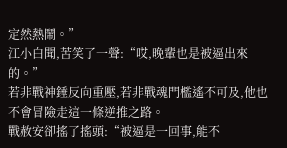定然熱鬧。”
江小白聞,苦笑了一聲:“哎,晚輩也是被逼出來的。”
若非戰神錘反向重壓,若非戰魂門檻遙不可及,他也不會冒險走這一條逆推之路。
戰赦安卻搖了搖頭:“被逼是一回事,能不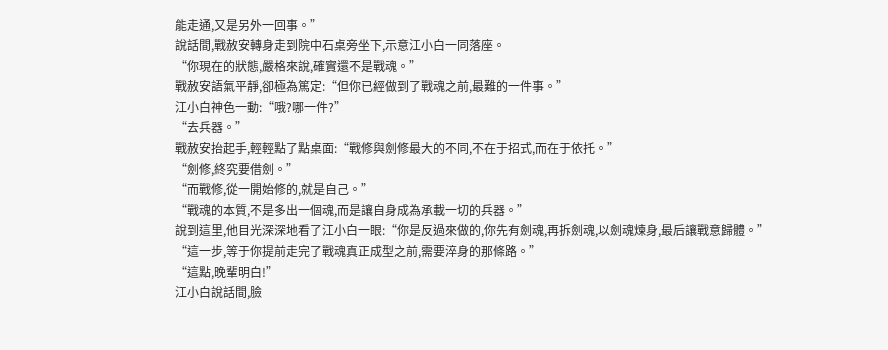能走通,又是另外一回事。”
說話間,戰赦安轉身走到院中石桌旁坐下,示意江小白一同落座。
“你現在的狀態,嚴格來說,確實還不是戰魂。”
戰赦安語氣平靜,卻極為篤定:“但你已經做到了戰魂之前,最難的一件事。”
江小白神色一動:“哦?哪一件?”
“去兵器。”
戰赦安抬起手,輕輕點了點桌面:“戰修與劍修最大的不同,不在于招式,而在于依托。”
“劍修,終究要借劍。”
“而戰修,從一開始修的,就是自己。”
“戰魂的本質,不是多出一個魂,而是讓自身成為承載一切的兵器。”
說到這里,他目光深深地看了江小白一眼:“你是反過來做的,你先有劍魂,再拆劍魂,以劍魂煉身,最后讓戰意歸體。”
“這一步,等于你提前走完了戰魂真正成型之前,需要淬身的那條路。”
“這點,晚輩明白!”
江小白說話間,臉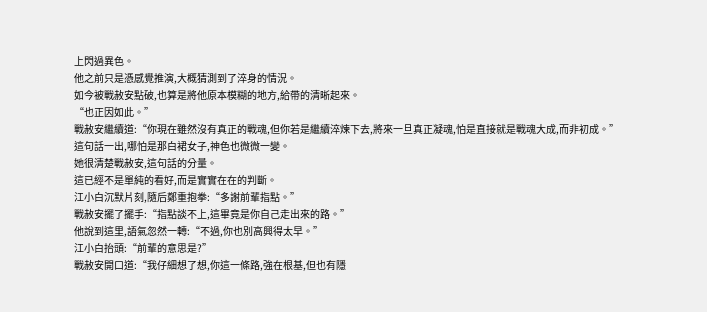上閃過異色。
他之前只是憑感覺推演,大概猜測到了淬身的情況。
如今被戰赦安點破,也算是將他原本模糊的地方,給帶的清晰起來。
“也正因如此。”
戰赦安繼續道:“你現在雖然沒有真正的戰魂,但你若是繼續淬煉下去,將來一旦真正凝魂,怕是直接就是戰魂大成,而非初成。”
這句話一出,哪怕是那白裙女子,神色也微微一變。
她很清楚戰赦安,這句話的分量。
這已經不是單純的看好,而是實實在在的判斷。
江小白沉默片刻,隨后鄭重抱拳:“多謝前輩指點。”
戰赦安擺了擺手:“指點談不上,這畢竟是你自己走出來的路。”
他說到這里,語氣忽然一轉:“不過,你也別高興得太早。”
江小白抬頭:“前輩的意思是?”
戰赦安開口道:“我仔細想了想,你這一條路,強在根基,但也有隱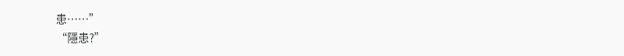患……”
“隱患?”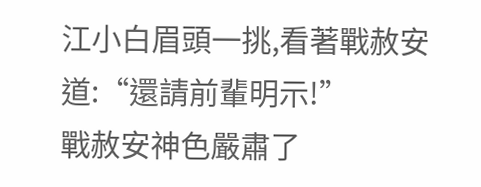江小白眉頭一挑,看著戰赦安道:“還請前輩明示!”
戰赦安神色嚴肅了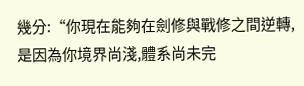幾分:“你現在能夠在劍修與戰修之間逆轉,是因為你境界尚淺,體系尚未完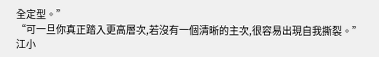全定型。”
“可一旦你真正踏入更高層次,若沒有一個清晰的主次,很容易出現自我撕裂。”
江小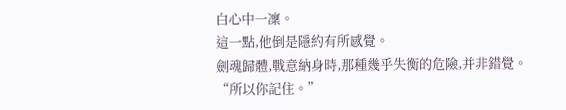白心中一凜。
這一點,他倒是隱約有所感覺。
劍魂歸體,戰意納身時,那種幾乎失衡的危險,并非錯覺。
“所以你記住。”